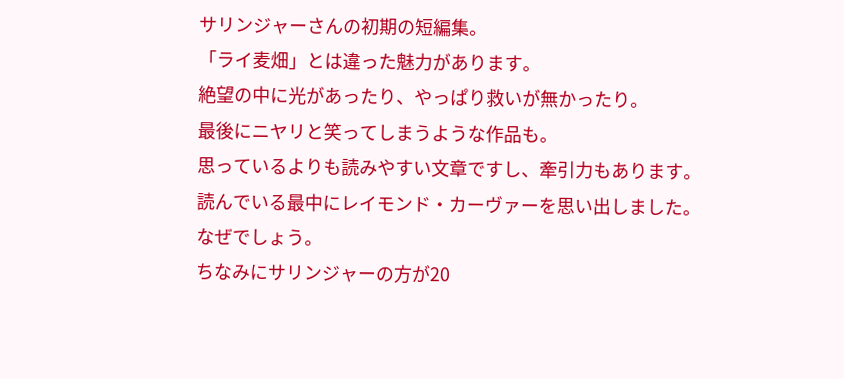サリンジャーさんの初期の短編集。
「ライ麦畑」とは違った魅力があります。
絶望の中に光があったり、やっぱり救いが無かったり。
最後にニヤリと笑ってしまうような作品も。
思っているよりも読みやすい文章ですし、牽引力もあります。
読んでいる最中にレイモンド・カーヴァーを思い出しました。
なぜでしょう。
ちなみにサリンジャーの方が20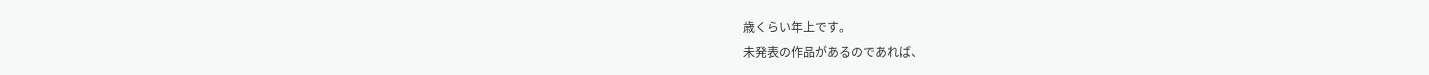歳くらい年上です。
未発表の作品があるのであれば、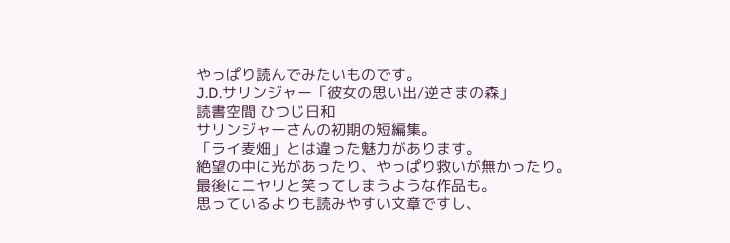やっぱり読んでみたいものです。
J.D.サリンジャー「彼女の思い出/逆さまの森」
読書空間 ひつじ日和
サリンジャーさんの初期の短編集。
「ライ麦畑」とは違った魅力があります。
絶望の中に光があったり、やっぱり救いが無かったり。
最後にニヤリと笑ってしまうような作品も。
思っているよりも読みやすい文章ですし、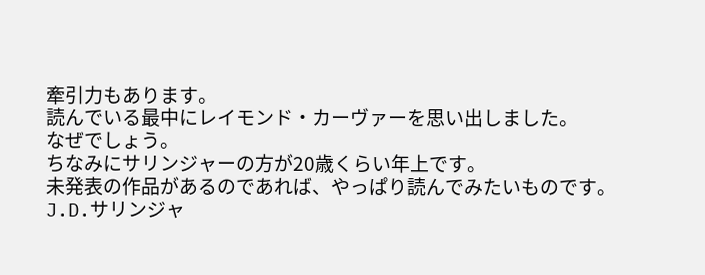牽引力もあります。
読んでいる最中にレイモンド・カーヴァーを思い出しました。
なぜでしょう。
ちなみにサリンジャーの方が20歳くらい年上です。
未発表の作品があるのであれば、やっぱり読んでみたいものです。
J.D.サリンジャ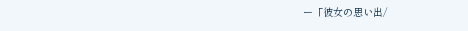ー「彼女の思い出/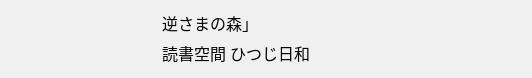逆さまの森」
読書空間 ひつじ日和